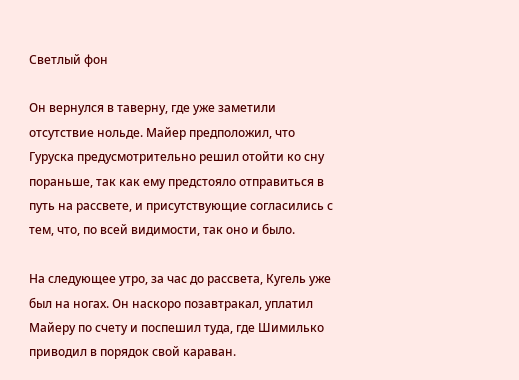Светлый фон

Он вернулся в таверну, где уже заметили отсутствие нольде. Майер предположил, что Гуруска предусмотрительно решил отойти ко сну пораньше, так как ему предстояло отправиться в путь на рассвете, и присутствующие согласились с тем, что, по всей видимости, так оно и было.

На следующее утро, за час до рассвета, Кугель уже был на ногах. Он наскоро позавтракал, уплатил Майеру по счету и поспешил туда, где Шимилько приводил в порядок свой караван.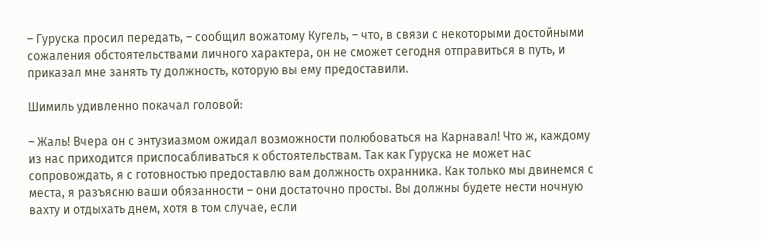– Гуруска просил передать, – сообщил вожатому Кугель, – что, в связи с некоторыми достойными сожаления обстоятельствами личного характера, он не сможет сегодня отправиться в путь, и приказал мне занять ту должность, которую вы ему предоставили.

Шимиль удивленно покачал головой:

– Жаль! Вчера он с энтузиазмом ожидал возможности полюбоваться на Карнавал! Что ж, каждому из нас приходится приспосабливаться к обстоятельствам. Так как Гуруска не может нас сопровождать, я с готовностью предоставлю вам должность охранника. Как только мы двинемся с места, я разъясню ваши обязанности – они достаточно просты. Вы должны будете нести ночную вахту и отдыхать днем, хотя в том случае, если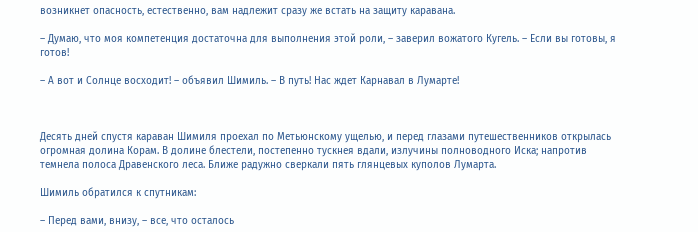возникнет опасность, естественно, вам надлежит сразу же встать на защиту каравана.

– Думаю, что моя компетенция достаточна для выполнения этой роли, – заверил вожатого Кугель. – Если вы готовы, я готов!

– А вот и Солнце восходит! – объявил Шимиль. – В путь! Нас ждет Карнавал в Лумарте!



Десять дней спустя караван Шимиля проехал по Метьюнскому ущелью, и перед глазами путешественников открылась огромная долина Корам. В долине блестели, постепенно тускнея вдали, излучины полноводного Иска; напротив темнела полоса Дравенского леса. Ближе радужно сверкали пять глянцевых куполов Лумарта.

Шимиль обратился к спутникам:

– Перед вами, внизу, – все, что осталось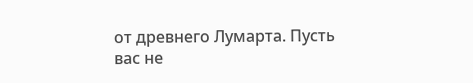от древнего Лумарта. Пусть вас не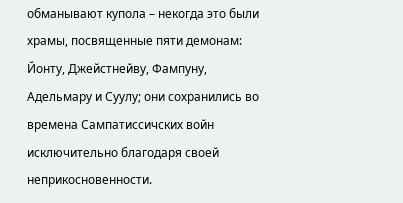обманывают купола – некогда это были храмы, посвященные пяти демонам: Йонту, Джейстнейву, Фампуну, Адельмару и Суулу; они сохранились во времена Сампатиссичских войн исключительно благодаря своей неприкосновенности.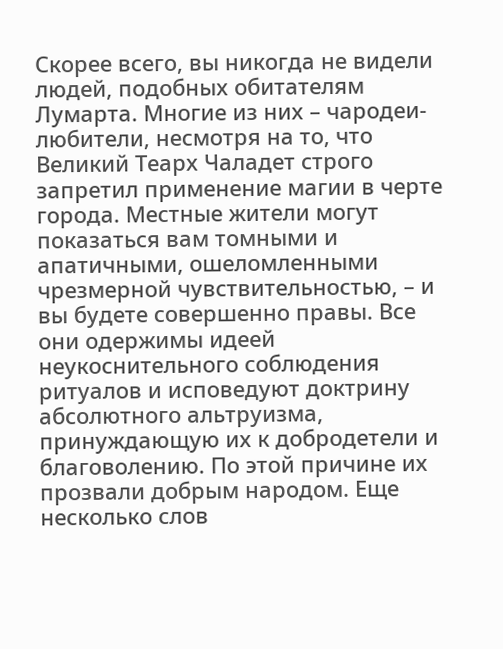Скорее всего, вы никогда не видели людей, подобных обитателям Лумарта. Многие из них – чародеи-любители, несмотря на то, что Великий Теарх Чаладет строго запретил применение магии в черте города. Местные жители могут показаться вам томными и апатичными, ошеломленными чрезмерной чувствительностью, – и вы будете совершенно правы. Все они одержимы идеей неукоснительного соблюдения ритуалов и исповедуют доктрину абсолютного альтруизма, принуждающую их к добродетели и благоволению. По этой причине их прозвали добрым народом. Еще несколько слов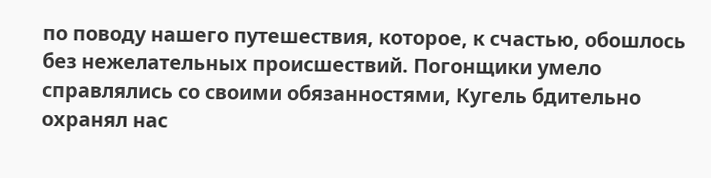по поводу нашего путешествия, которое, к счастью, обошлось без нежелательных происшествий. Погонщики умело справлялись со своими обязанностями, Кугель бдительно охранял нас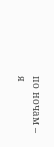по ночам – я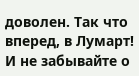доволен. Так что вперед, в Лумарт! И не забывайте о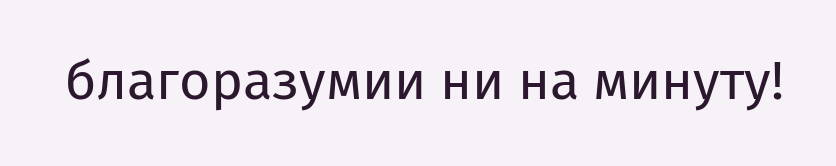благоразумии ни на минуту!